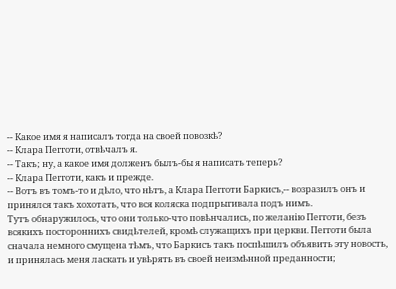-- Какое имя я написалъ тогда на своей повозкѣ?
-- Клара Пегготи, отвѣчалъ я.
-- Такъ; ну, а какое имя долженъ былъ-бы я написать теперь?
-- Клара Пегготи, какъ и прежде.
-- Вотъ въ томъ-то и дѣло, что нѣтъ, а Клара Пегготи Баркисъ,-- возразилъ онъ и принялся такъ хохотать, что вся коляска подпрыгивала подъ нимъ.
Тутъ обнаружилось, что они только-что повѣнчались, по желанію Пегготи, безъ всякихъ постороннихъ свидѣтелей, кромѣ служащихъ при церкви. Пегготи была сначала немного смущена тѣмъ, что Баркисъ такъ поспѣшилъ объявить эту новость, и принялась меня ласкать и увѣрять въ своей неизмѣнной преданности;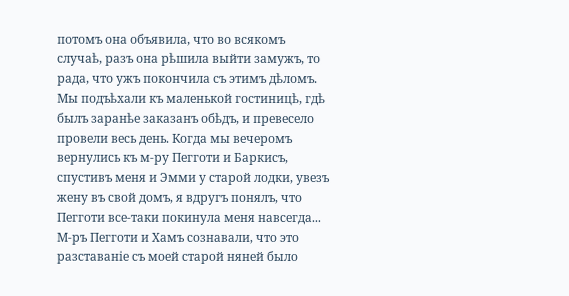потомъ она объявила, что во всякомъ случаѣ, разъ она рѣшила выйти замужъ, то рада, что ужъ покончила съ этимъ дѣломъ.
Мы подъѣхали къ маленькой гостиницѣ, гдѣ былъ заранѣе заказанъ обѣдъ, и превесело провели весь день. Когда мы вечеромъ вернулись къ м-ру Пегготи и Баркисъ, спустивъ меня и Эмми у старой лодки, увезъ жену въ свой домъ, я вдругъ понялъ, что Пегготи все-таки покинула меня навсегда...
М-ръ Пегготи и Хамъ сознавали, что это разставаніе съ моей старой няней было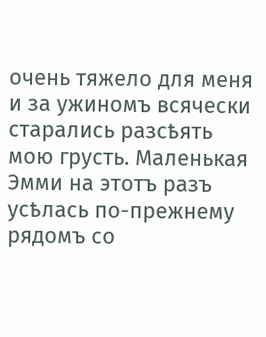очень тяжело для меня и за ужиномъ всячески старались разсѣять мою грусть. Маленькая Эмми на этотъ разъ усѣлась по-прежнему рядомъ со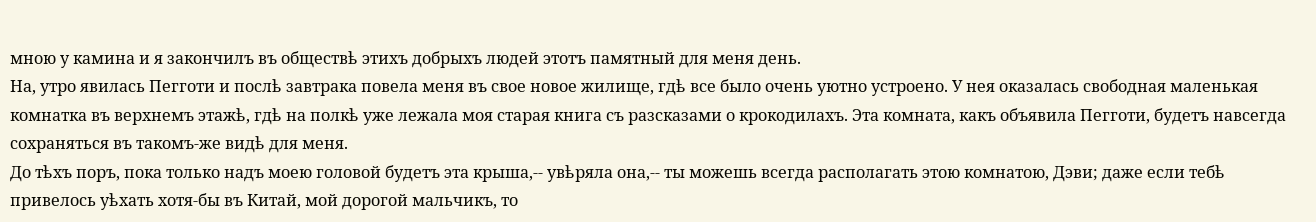мною у камина и я закончилъ въ обществѣ этихъ добрыхъ людей этотъ памятный для меня день.
На, утро явилась Пегготи и послѣ завтрака повела меня въ свое новое жилище, гдѣ все было очень уютно устроено. У нея оказалась свободная маленькая комнатка въ верхнемъ этажѣ, гдѣ на полкѣ уже лежала моя старая книга съ разсказами о крокодилахъ. Эта комната, какъ объявила Пегготи, будетъ навсегда сохраняться въ такомъ-же видѣ для меня.
До тѣхъ поръ, пока только надъ моею головой будетъ эта крыша,-- увѣряла она,-- ты можешь всегда располагать этою комнатою, Дэви; даже если тебѣ привелось уѣхать хотя-бы въ Китай, мой дорогой мальчикъ, то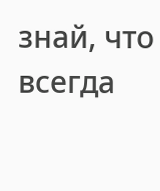знай, что всегда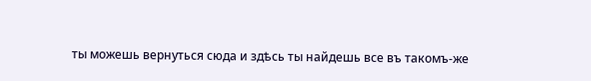ты можешь вернуться сюда и здѣсь ты найдешь все въ такомъ-же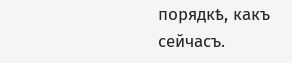порядкѣ, какъ сейчасъ.